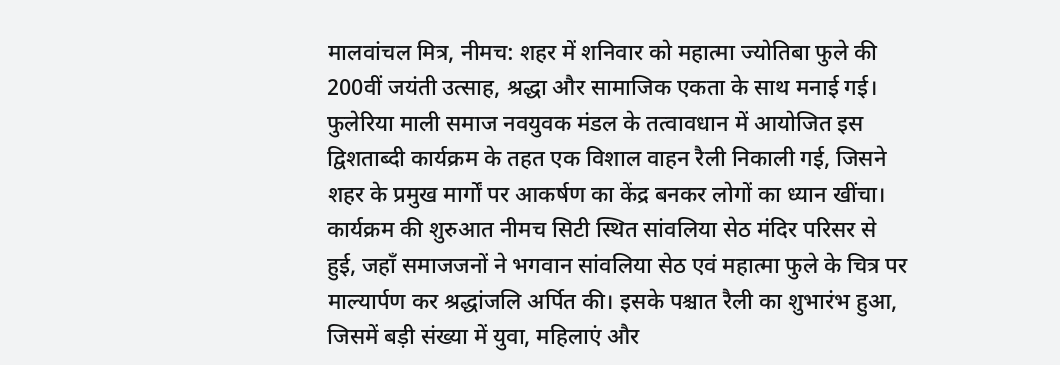मालवांचल मित्र, नीमच: शहर में शनिवार को महात्मा ज्योतिबा फुले की 200वीं जयंती उत्साह, श्रद्धा और सामाजिक एकता के साथ मनाई गई। फुलेरिया माली समाज नवयुवक मंडल के तत्वावधान में आयोजित इस द्विशताब्दी कार्यक्रम के तहत एक विशाल वाहन रैली निकाली गई, जिसने शहर के प्रमुख मार्गों पर आकर्षण का केंद्र बनकर लोगों का ध्यान खींचा।
कार्यक्रम की शुरुआत नीमच सिटी स्थित सांवलिया सेठ मंदिर परिसर से हुई, जहाँ समाजजनों ने भगवान सांवलिया सेठ एवं महात्मा फुले के चित्र पर माल्यार्पण कर श्रद्धांजलि अर्पित की। इसके पश्चात रैली का शुभारंभ हुआ, जिसमें बड़ी संख्या में युवा, महिलाएं और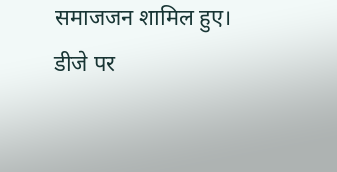समाजजन शामिल हुए।
डीजे पर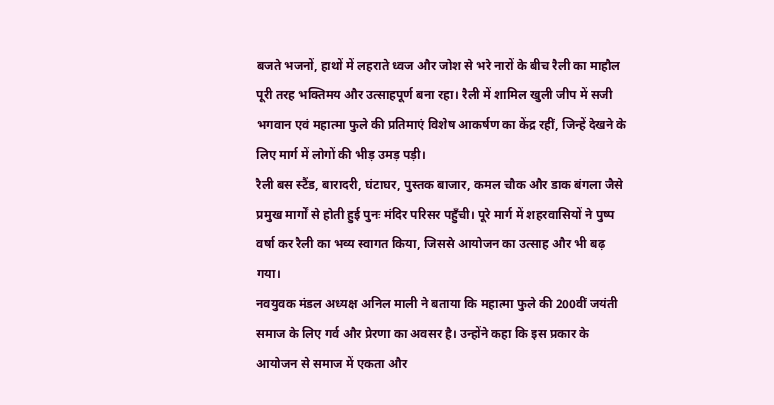बजते भजनों, हाथों में लहराते ध्वज और जोश से भरे नारों के बीच रैली का माहौल पूरी तरह भक्तिमय और उत्साहपूर्ण बना रहा। रैली में शामिल खुली जीप में सजी भगवान एवं महात्मा फुले की प्रतिमाएं विशेष आकर्षण का केंद्र रहीं, जिन्हें देखने के लिए मार्ग में लोगों की भीड़ उमड़ पड़ी।
रैली बस स्टैंड, बारादरी, घंटाघर, पुस्तक बाजार, कमल चौक और डाक बंगला जैसे प्रमुख मार्गों से होती हुई पुनः मंदिर परिसर पहुँची। पूरे मार्ग में शहरवासियों ने पुष्प वर्षा कर रैली का भव्य स्वागत किया, जिससे आयोजन का उत्साह और भी बढ़ गया।
नवयुवक मंडल अध्यक्ष अनिल माली ने बताया कि महात्मा फुले की 200वीं जयंती समाज के लिए गर्व और प्रेरणा का अवसर है। उन्होंने कहा कि इस प्रकार के आयोजन से समाज में एकता और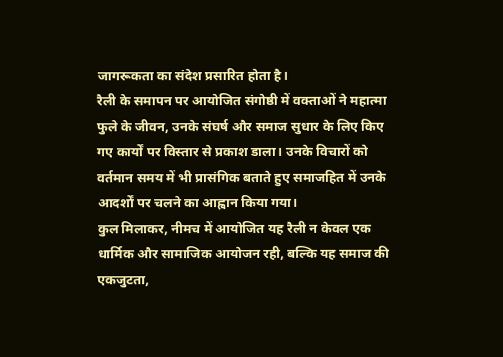जागरूकता का संदेश प्रसारित होता है।
रैली के समापन पर आयोजित संगोष्ठी में वक्ताओं ने महात्मा फुले के जीवन, उनके संघर्ष और समाज सुधार के लिए किए गए कार्यों पर विस्तार से प्रकाश डाला। उनके विचारों को वर्तमान समय में भी प्रासंगिक बताते हुए समाजहित में उनके आदर्शों पर चलने का आह्वान किया गया।
कुल मिलाकर, नीमच में आयोजित यह रैली न केवल एक धार्मिक और सामाजिक आयोजन रही, बल्कि यह समाज की एकजुटता,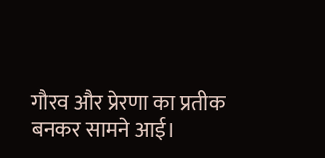गौरव और प्रेरणा का प्रतीक बनकर सामने आई।